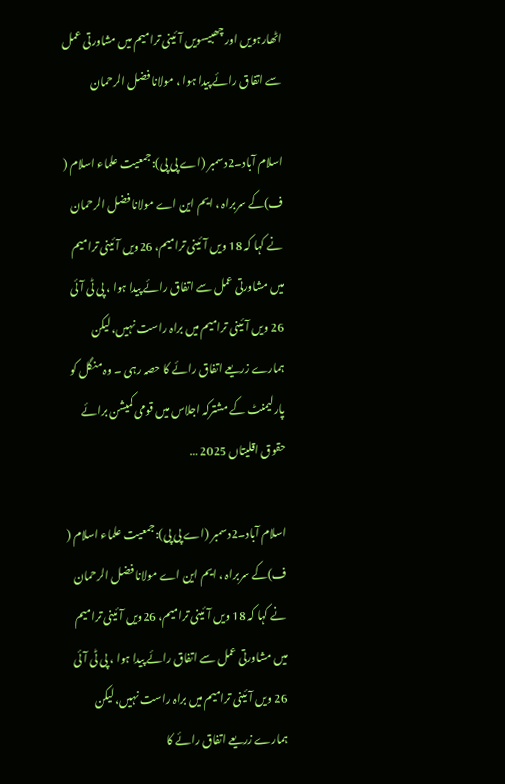اٹھارہویں اور چھبیسویں آئینی ترامیم میں مشاورتی عمل سے اتفاق رائے پیدا ہوا ، مولانا فضل الرحمان

اسلام آباد۔2دسمبر (اے پی پی):جمعیت علماء اسلام ( ف)کے سربراہ ، ایم این اے مولانا فضل الرحمان نے کہا کہ 18 ویں آئینی ترامیم، 26ویں آئینی ترامیم میں مشاورتی عمل سے اتفاق رائے پیدا ہوا ، پی ٹی آئی 26 ویں آئینی ترامیم میں براہ راست نہیں، لیکن ہمارے زریعے اتفاق رائے کا حصہ رہی ۔ وہ منگل کو پارلیمنٹ کے مشترکہ اجلاس میں قومی کمیشن برائے حقوق اقلیتاں 2025 …

اسلام آباد۔2دسمبر (اے پی پی):جمعیت علماء اسلام ( ف)کے سربراہ ، ایم این اے مولانا فضل الرحمان نے کہا کہ 18 ویں آئینی ترامیم، 26ویں آئینی ترامیم میں مشاورتی عمل سے اتفاق رائے پیدا ہوا ، پی ٹی آئی 26 ویں آئینی ترامیم میں براہ راست نہیں، لیکن ہمارے زریعے اتفاق رائے کا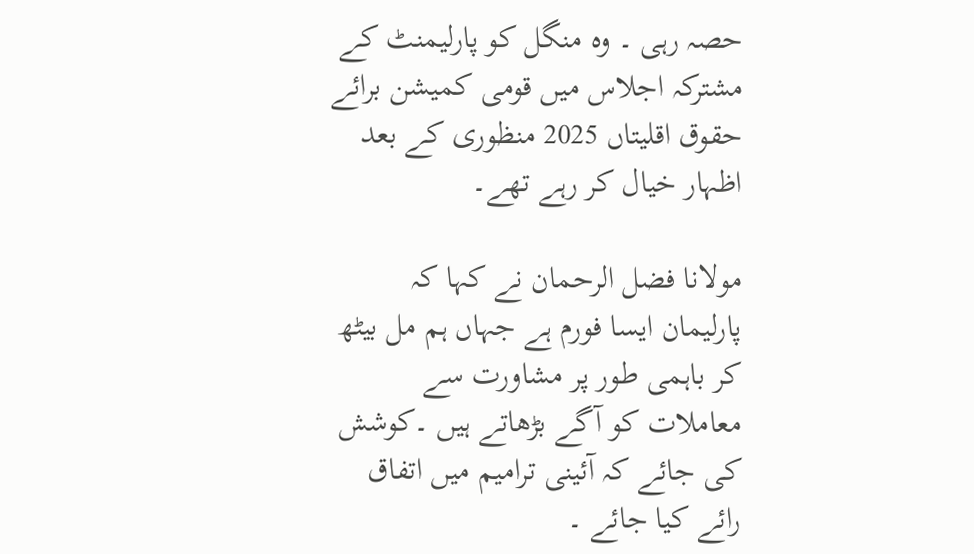حصہ رہی ۔ وہ منگل کو پارلیمنٹ کے مشترکہ اجلاس میں قومی کمیشن برائے حقوق اقلیتاں 2025 منظوری کے بعد اظہار خیال کر رہے تھے۔

مولانا فضل الرحمان نے کہا کہ پارلیمان ایسا فورم ہے جہاں ہم مل بیٹھ کر باہمی طور پر مشاورت سے معاملات کو آگے بڑھاتے ہیں ۔کوشش کی جائے کہ آئینی ترامیم میں اتفاق رائے کیا جائے ۔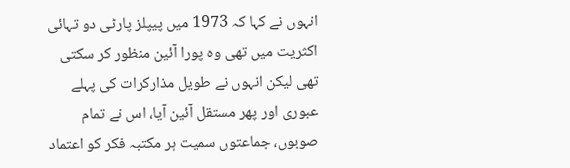انہوں نے کہا کہ 1973 میں پیپلز پارٹی دو تہائی اکثریت میں تھی وہ پورا آئین منظور کر سکتی تھی لیکن انہوں نے طویل مذارکرات کی پہلے عبوری اور پھر مستقل آئین آیا، اس نے تمام صوبوں، جماعتوں سمیت ہر مکتبہ فکر کو اعتماد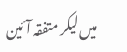میں لیکر متفقہ آئین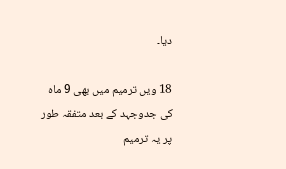دیا۔

18 ویں ترمیم میں بھی 9 ماہ کی جدوجہد کے بعد متفقہ طور پر یہ ترمیم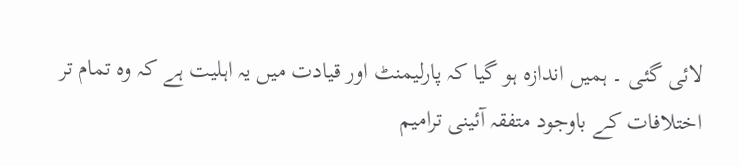لائی گئی ۔ ہمیں اندازہ ہو گیا کہ پارلیمنٹ اور قیادت میں یہ اہلیت ہے کہ وہ تمام تر اختلافات کے باوجود متفقہ آئینی ترامیم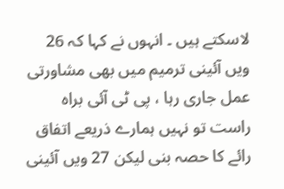لاسکتے ہیں ۔ انہوں نے کہا کہ 26 ویں آئینی ترمیم میں بھی مشاورتی عمل جاری رہا ، پی ٹی آئی براہ راست تو نہیں ہمارے ذریعے اتفاق رائے کا حصہ بنی لیکن 27 ویں آئینی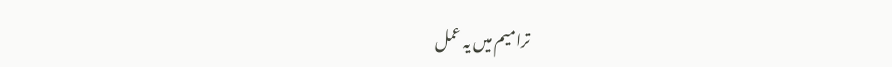ترامیم میں یہ عمل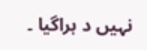نہیں د ہراگیا ۔